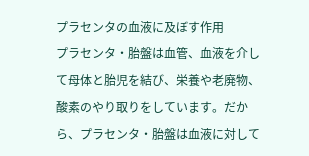プラセンタの血液に及ぼす作用
プラセンタ・胎盤は血管、血液を介して母体と胎児を結び、栄養や老廃物、酸素のやり取りをしています。だから、プラセンタ・胎盤は血液に対して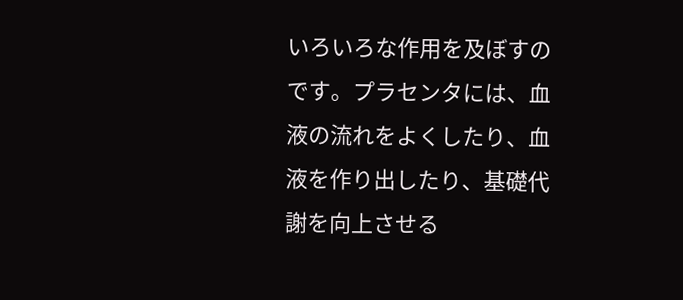いろいろな作用を及ぼすのです。プラセンタには、血液の流れをよくしたり、血液を作り出したり、基礎代謝を向上させる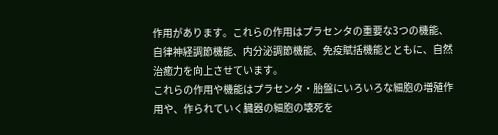作用があります。これらの作用はプラセンタの重要な3つの機能、自律神経調節機能、内分泌調節機能、免疫賦括機能とともに、自然治癒力を向上させています。
これらの作用や機能はプラセンタ・胎盤にいろいろな細胞の増殖作用や、作られていく臓器の細胞の壊死を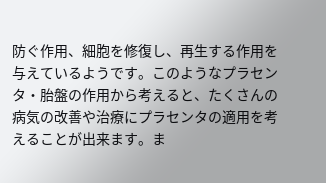防ぐ作用、細胞を修復し、再生する作用を与えているようです。このようなプラセンタ・胎盤の作用から考えると、たくさんの病気の改善や治療にプラセンタの適用を考えることが出来ます。ま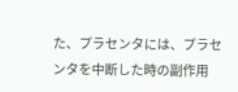た、プラセンタには、プラセンタを中断した時の副作用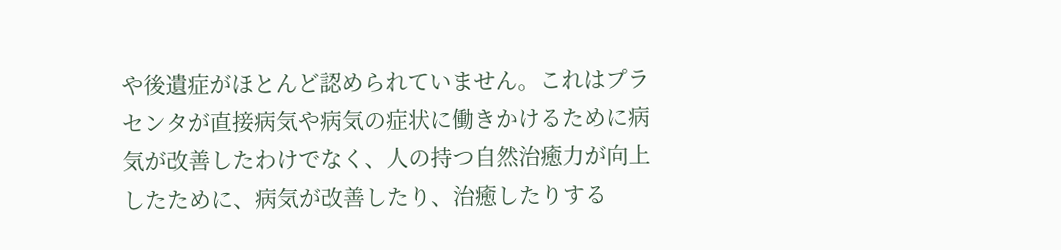や後遺症がほとんど認められていません。これはプラセンタが直接病気や病気の症状に働きかけるために病気が改善したわけでなく、人の持つ自然治癒力が向上したために、病気が改善したり、治癒したりする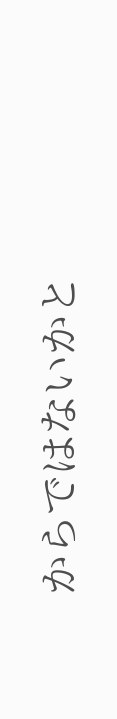からではないかと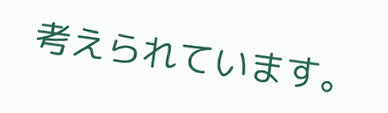考えられています。